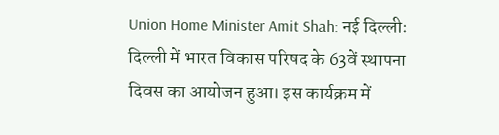Union Home Minister Amit Shah: नई दिल्लीः दिल्ली में भारत विकास परिषद के 63वें स्थापना दिवस का आयोजन हुआ। इस कार्यक्रम में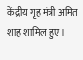केंद्रीय गृह मंत्री अमित शाह शामिल हुए।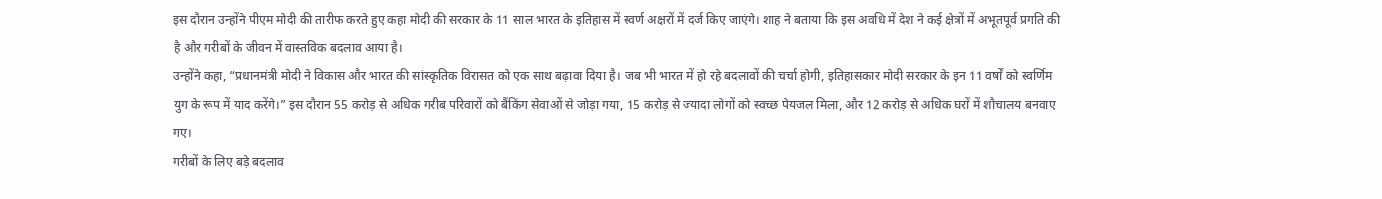इस दौरान उन्होंने पीएम मोदी की तारीफ करते हुए कहा मोदी की सरकार के 11 साल भारत के इतिहास में स्वर्ण अक्षरों में दर्ज किए जाएंगे। शाह ने बताया कि इस अवधि में देश ने कई क्षेत्रों में अभूतपूर्व प्रगति की है और गरीबों के जीवन में वास्तविक बदलाव आया है।
उन्होंने कहा, “प्रधानमंत्री मोदी ने विकास और भारत की सांस्कृतिक विरासत को एक साथ बढ़ावा दिया है। जब भी भारत में हो रहे बदलावों की चर्चा होगी, इतिहासकार मोदी सरकार के इन 11 वर्षों को स्वर्णिम युग के रूप में याद करेंगे।” इस दौरान 55 करोड़ से अधिक गरीब परिवारों को बैंकिंग सेवाओं से जोड़ा गया, 15 करोड़ से ज्यादा लोगों को स्वच्छ पेयजल मिला, और 12 करोड़ से अधिक घरों में शौचालय बनवाए गए।
गरीबों के लिए बड़े बदलाव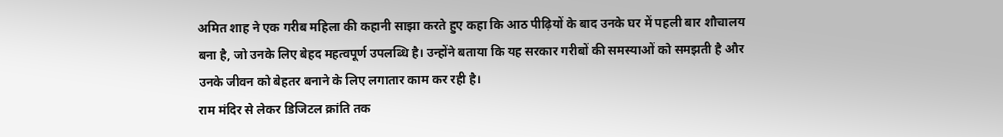अमित शाह ने एक गरीब महिला की कहानी साझा करते हुए कहा कि आठ पीढ़ियों के बाद उनके घर में पहली बार शौचालय बना है, जो उनके लिए बेहद महत्वपूर्ण उपलब्धि है। उन्होंने बताया कि यह सरकार गरीबों की समस्याओं को समझती है और उनके जीवन को बेहतर बनाने के लिए लगातार काम कर रही है।
राम मंदिर से लेकर डिजिटल क्रांति तक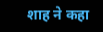शाह ने कहा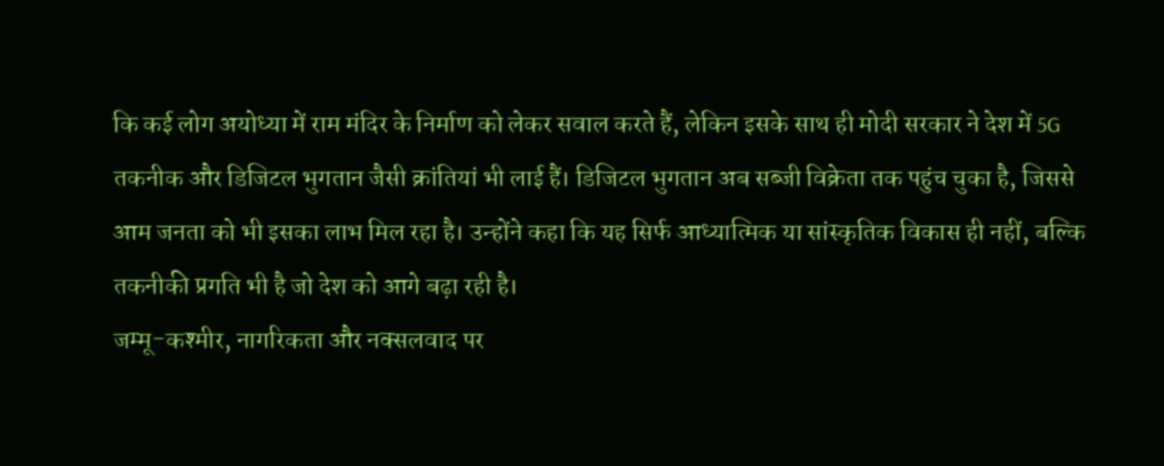कि कई लोग अयोध्या में राम मंदिर के निर्माण को लेकर सवाल करते हैं, लेकिन इसके साथ ही मोदी सरकार ने देश में 5G तकनीक और डिजिटल भुगतान जैसी क्रांतियां भी लाई हैं। डिजिटल भुगतान अब सब्जी विक्रेता तक पहुंच चुका है, जिससे आम जनता को भी इसका लाभ मिल रहा है। उन्होंने कहा कि यह सिर्फ आध्यात्मिक या सांस्कृतिक विकास ही नहीं, बल्कि तकनीकी प्रगति भी है जो देश को आगे बढ़ा रही है।
जम्मू-कश्मीर, नागरिकता और नक्सलवाद पर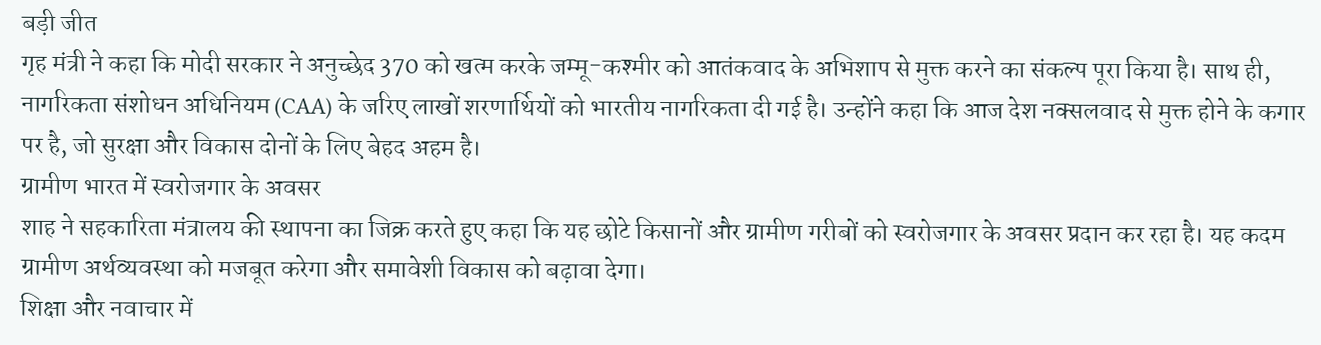बड़ी जीत
गृह मंत्री ने कहा कि मोदी सरकार ने अनुच्छेद 370 को खत्म करके जम्मू-कश्मीर को आतंकवाद के अभिशाप से मुक्त करने का संकल्प पूरा किया है। साथ ही, नागरिकता संशोधन अधिनियम (CAA) के जरिए लाखों शरणार्थियों को भारतीय नागरिकता दी गई है। उन्होंने कहा कि आज देश नक्सलवाद से मुक्त होने के कगार पर है, जो सुरक्षा और विकास दोनों के लिए बेहद अहम है।
ग्रामीण भारत में स्वरोजगार के अवसर
शाह ने सहकारिता मंत्रालय की स्थापना का जिक्र करते हुए कहा कि यह छोटे किसानों और ग्रामीण गरीबों को स्वरोजगार के अवसर प्रदान कर रहा है। यह कदम ग्रामीण अर्थव्यवस्था को मजबूत करेगा और समावेशी विकास को बढ़ावा देगा।
शिक्षा और नवाचार में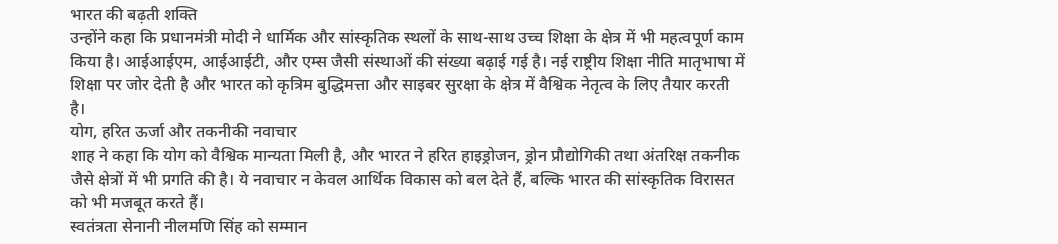भारत की बढ़ती शक्ति
उन्होंने कहा कि प्रधानमंत्री मोदी ने धार्मिक और सांस्कृतिक स्थलों के साथ-साथ उच्च शिक्षा के क्षेत्र में भी महत्वपूर्ण काम किया है। आईआईएम, आईआईटी, और एम्स जैसी संस्थाओं की संख्या बढ़ाई गई है। नई राष्ट्रीय शिक्षा नीति मातृभाषा में शिक्षा पर जोर देती है और भारत को कृत्रिम बुद्धिमत्ता और साइबर सुरक्षा के क्षेत्र में वैश्विक नेतृत्व के लिए तैयार करती है।
योग, हरित ऊर्जा और तकनीकी नवाचार
शाह ने कहा कि योग को वैश्विक मान्यता मिली है, और भारत ने हरित हाइड्रोजन, ड्रोन प्रौद्योगिकी तथा अंतरिक्ष तकनीक जैसे क्षेत्रों में भी प्रगति की है। ये नवाचार न केवल आर्थिक विकास को बल देते हैं, बल्कि भारत की सांस्कृतिक विरासत को भी मजबूत करते हैं।
स्वतंत्रता सेनानी नीलमणि सिंह को सम्मान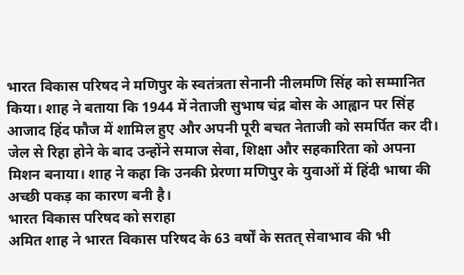भारत विकास परिषद ने मणिपुर के स्वतंत्रता सेनानी नीलमणि सिंह को सम्मानित किया। शाह ने बताया कि 1944 में नेताजी सुभाष चंद्र बोस के आह्वान पर सिंह आजाद हिंद फौज में शामिल हुए और अपनी पूरी बचत नेताजी को समर्पित कर दी। जेल से रिहा होने के बाद उन्होंने समाज सेवा, शिक्षा और सहकारिता को अपना मिशन बनाया। शाह ने कहा कि उनकी प्रेरणा मणिपुर के युवाओं में हिंदी भाषा की अच्छी पकड़ का कारण बनी है।
भारत विकास परिषद को सराहा
अमित शाह ने भारत विकास परिषद के 63 वर्षों के सतत् सेवाभाव की भी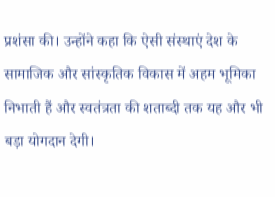प्रशंसा की। उन्होंने कहा कि ऐसी संस्थाएं देश के सामाजिक और सांस्कृतिक विकास में अहम भूमिका निभाती हैं और स्वतंत्रता की शताब्दी तक यह और भी बड़ा योगदान देगी।